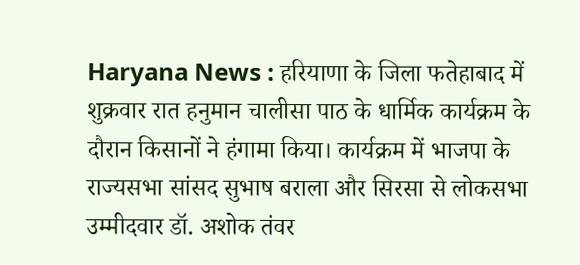Haryana News : हरियाणा के जिला फतेहाबाद में शुक्रवार रात हनुमान चालीसा पाठ के धार्मिक कार्यक्रम के दौरान किसानों ने हंगामा किया। कार्यक्रम में भाजपा के राज्यसभा सांसद सुभाष बराला और सिरसा से लोकसभा उम्मीदवार डॉ. अशोक तंवर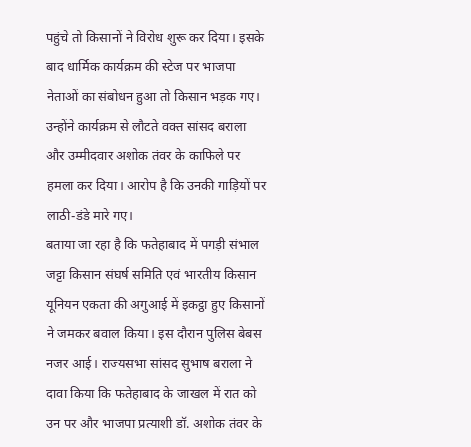पहुंचे तो किसानों ने विरोध शुरू कर दिया। इसके बाद धार्मिक कार्यक्रम की स्टेज पर भाजपा नेताओं का संबोधन हुआ तो किसान भड़क गए। उन्होंने कार्यक्रम से लौटते वक्त सांसद बराला और उम्मीदवार अशोक तंवर के काफिले पर हमला कर दिया। आरोप है कि उनकी गाड़ियों पर लाठी-डंडे मारे गए।
बताया जा रहा है कि फतेहाबाद में पगड़ी संभाल जट्टा किसान संघर्ष समिति एवं भारतीय किसान यूनियन एकता की अगुआई में इकट्ठा हुए किसानों ने जमकर बवाल किया। इस दौरान पुलिस बेबस नजर आई। राज्यसभा सांसद सुभाष बराला ने दावा किया कि फतेहाबाद के जाखल में रात को उन पर और भाजपा प्रत्याशी डॉ. अशोक तंवर के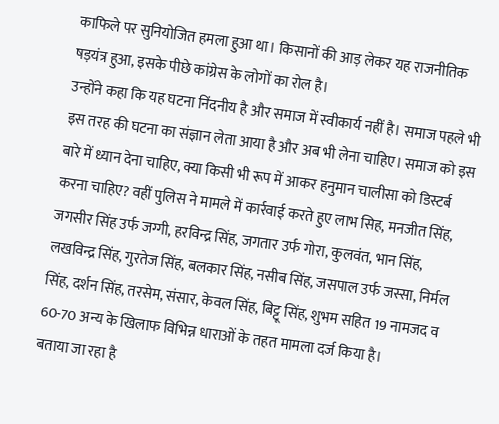काफिले पर सुनियोजित हमला हुआ था। किसानों की आड़ लेकर यह राजनीतिक षड़यंत्र हुआ, इसके पीछे कांग्रेस के लोगों का रोल है।
उन्होंने कहा कि यह घटना निंदनीय है और समाज में स्वीकार्य नहीं है। समाज पहले भी इस तरह की घटना का संज्ञान लेता आया है और अब भी लेना चाहिए। समाज को इस बारे में ध्यान देना चाहिए, क्या किसी भी रूप में आकर हनुमान चालीसा को डिस्टर्ब करना चाहिए? वहीं पुलिस ने मामले में कार्रवाई करते हुए लाभ सिह, मनजीत सिंह, जगसीर सिंह उर्फ जग्गी, हरविन्द्र सिंह, जगतार उर्फ गोरा, कुलवंत, भान सिंह, लखविन्द्र सिंह, गुरतेज सिंह, बलकार सिंह, नसीब सिंह, जसपाल उर्फ जस्सा, निर्मल सिंह, दर्शन सिंह, तरसेम, संसार, केवल सिंह, बिट्टू सिंह, शुभम सहित 19 नामजद व 60-70 अन्य के खिलाफ विभिन्न धाराओं के तहत मामला दर्ज किया है।
बताया जा रहा है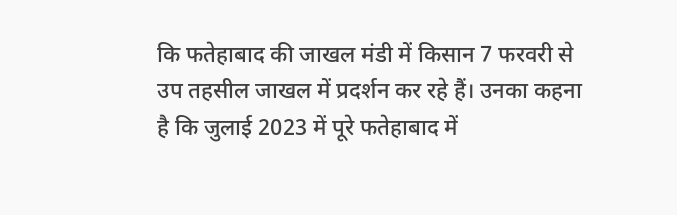कि फतेहाबाद की जाखल मंडी में किसान 7 फरवरी से उप तहसील जाखल में प्रदर्शन कर रहे हैं। उनका कहना है कि जुलाई 2023 में पूरे फतेहाबाद में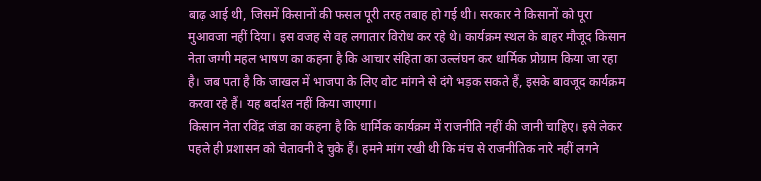बाढ़ आई थी, जिसमें किसानों की फसल पूरी तरह तबाह हो गई थी। सरकार ने किसानों को पूरा मुआवजा नहीं दिया। इस वजह से वह लगातार विरोध कर रहे थे। कार्यक्रम स्थल के बाहर मौजूद किसान नेता जग्गी महल भाषण का कहना है कि आचार संहिता का उल्लंघन कर धार्मिक प्रोग्राम किया जा रहा है। जब पता है कि जाखल में भाजपा के लिए वोट मांगने से दंगे भड़क सकते हैं, इसके बावजूद कार्यक्रम करवा रहे हैं। यह बर्दाश्त नहीं किया जाएगा।
किसान नेता रविंद्र जंडा का कहना है कि धार्मिक कार्यक्रम में राजनीति नहीं की जानी चाहिए। इसे लेकर पहले ही प्रशासन को चेतावनी दे चुके हैं। हमने मांग रखी थी कि मंच से राजनीतिक नारे नहीं लगने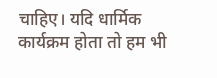चाहिए। यदि धार्मिक कार्यक्रम होता तो हम भी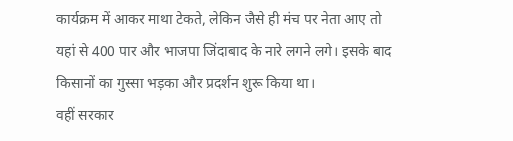कार्यक्रम में आकर माथा टेकते, लेकिन जैसे ही मंच पर नेता आए तो यहां से 400 पार और भाजपा जिंदाबाद के नारे लगने लगे। इसके बाद किसानों का गुस्सा भड़का और प्रदर्शन शुरू किया था।
वहीं सरकार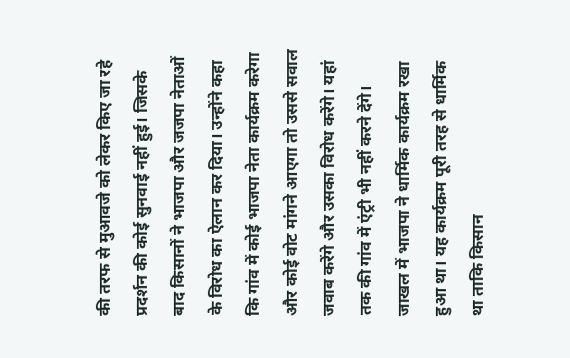की तरफ से मुआवजे को लेकर किए जा रहे प्रदर्शन की कोई सुनवाई नहीं हुई। जिसके बाद किसानों ने भाजपा और जजपा नेताओं के विरोध का ऐलान कर दिया। उन्होंने कहा कि गांव में कोई भाजपा नेता कार्यक्रम करेगा और कोई वोट मांगने आएगा तो उससे सवाल जवाब करेंगे और उसका विरोध करेंगे। यहां तक की गांव में एंट्री भी नहीं करने देंगे। जाखल में भाजपा ने धार्मिक कार्यक्रम रखा हुआ था। यह कार्यक्रम पूरी तरह से धार्मिक था ताकि किसान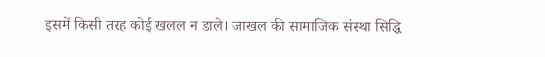इसमें किसी तरह कोई खलल न डाले। जाखल की सामाजिक संस्था सिद्धि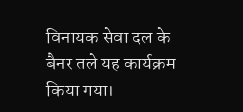विनायक सेवा दल के बैनर तले यह कार्यक्रम किया गया।